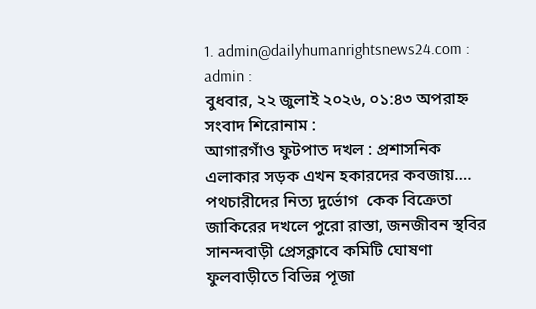1. admin@dailyhumanrightsnews24.com : admin :
বুধবার, ২২ জুলাই ২০২৬, ০১:৪৩ অপরাহ্ন
সংবাদ শিরোনাম :
আগারগাঁও ফুটপাত দখল : প্রশাসনিক এলাকার সড়ক এখন হকারদের কবজায়…. পথচারীদের নিত্য দুর্ভোগ  কেক বিক্রেতা জাকিরের দখলে পুরো রাস্তা, জনজীবন স্থবির সানন্দবাড়ী প্রেসক্লাবে কমিটি ঘোষণা  ফুলবাড়ীতে বিভিন্ন পূজা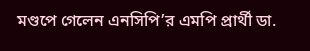মণ্ডপে গেলেন এনসিপি’র এমপি প্রার্থী ডা.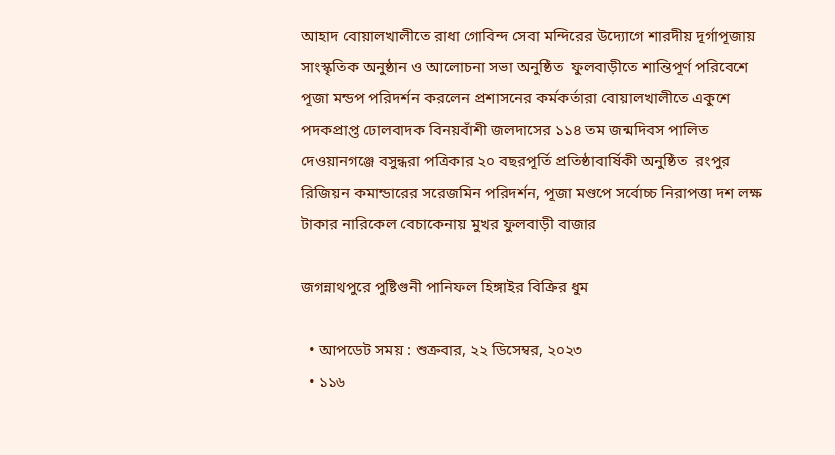আহাদ বোয়ালখালীতে রাধা গোবিন্দ সেবা মন্দিরের উদ্যোগে শারদীয় দূর্গাপূজায় সাংস্কৃতিক অনুষ্ঠান ও আলোচনা সভা অনুষ্ঠিত  ফুলবাড়ীতে শান্তিপূর্ণ পরিবেশে পূজা মন্ডপ পরিদর্শন করলেন প্রশাসনের কর্মকর্তারা বোয়ালখালীতে একুশে পদকপ্রাপ্ত ঢোলবাদক বিনয়বাঁশী জলদাসের ১১৪ তম জন্মদিবস পালিত দেওয়ানগঞ্জে বসুন্ধরা পত্রিকার ২০ বছরপূর্তি প্রতিষ্ঠাবার্ষিকী অনুষ্ঠিত  রংপুর রিজিয়ন কমান্ডারের সরেজমিন পরিদর্শন, পূজা মণ্ডপে সর্বোচ্চ নিরাপত্তা দশ লক্ষ টাকার নারিকেল বেচাকেনায় মুখর ফুলবাড়ী বাজার

জগন্নাথপুরে পুষ্টিগুনী পানিফল হিঙ্গাইর বিক্রির ধুম

  • আপডেট সময় : শুক্রবার, ২২ ডিসেম্বর, ২০২৩
  • ১১৬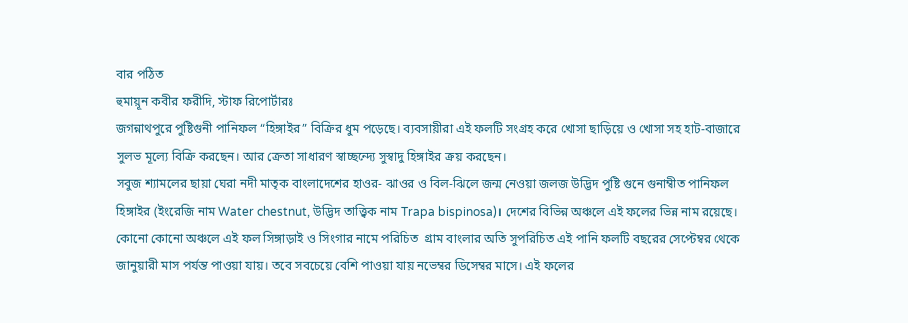বার পঠিত
হুমায়ূন কবীর ফরীদি, স্টাফ রিপোর্টারঃ
জগন্নাথপুরে পুষ্টিগুনী পানিফল “হিঙ্গাইর” বিক্রির ধুম পড়েছে। ব্যবসায়ীরা এই ফলটি সংগ্রহ করে খোসা ছাড়িয়ে ও খোসা সহ হাট-বাজারে সুলভ মূল্যে বিক্রি করছেন। আর ক্রেতা সাধারণ স্বাচ্ছন্দ্যে সুস্বাদু হিঙ্গাইর ক্রয় করছেন।
সবুজ শ্যামলের ছায়া ঘেরা নদী মাতৃক বাংলাদেশের হাওর- ঝাওর ও বিল-ঝিলে জন্ম নেওয়া জলজ উদ্ভিদ পুষ্টি গুনে গুনাম্বীত পানিফল হিঙ্গাইর (ইংরেজি নাম Water chestnut, উদ্ভিদ তাত্ত্বিক নাম Trapa bispinosa)। দেশের বিভিন্ন অঞ্চলে এই ফলের ভিন্ন নাম রয়েছে। কোনো কোনো অঞ্চলে এই ফল সিঙ্গাড়াই ও সিংগার নামে পরিচিত  গ্রাম বাংলার অতি সুপরিচিত এই পানি ফলটি বছরের সেপ্টেম্বর থেকে জানুয়ারী মাস পর্যন্ত পাওয়া যায়। তবে সবচেয়ে বেশি পাওয়া যায় নভেম্বর ডিসেম্বর মাসে। এই ফলের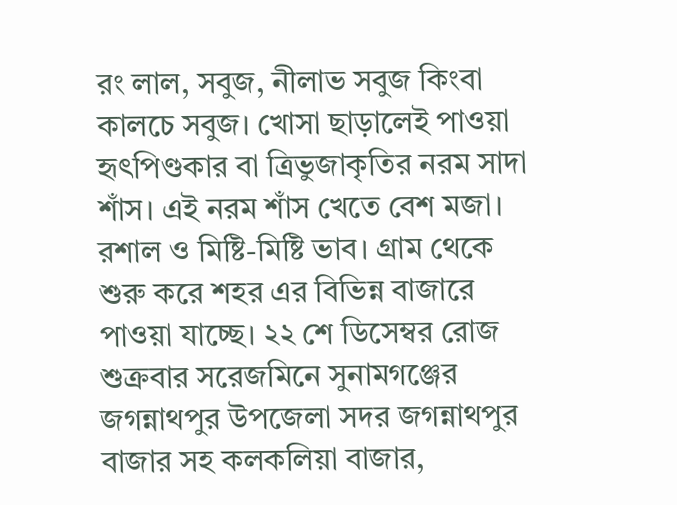রং লাল, সবুজ, নীলাভ সবুজ কিংবা কালচে সবুজ। খোসা ছাড়ালেই পাওয়া হৃৎপিণ্ডকার বা ত্রিভুজাকৃতির নরম সাদা শাঁস। এই নরম শাঁস খেতে বেশ মজা। রশাল ও মিষ্টি-মিষ্টি ভাব। গ্রাম থেকে শুরু করে শহর এর বিভিন্ন বাজারে পাওয়া যাচ্ছে। ২২ শে ডিসেম্বর রোজ শুক্রবার সরেজমিনে সুনামগঞ্জের জগন্নাথপুর উপজেলা সদর জগন্নাথপুর বাজার সহ কলকলিয়া বাজার,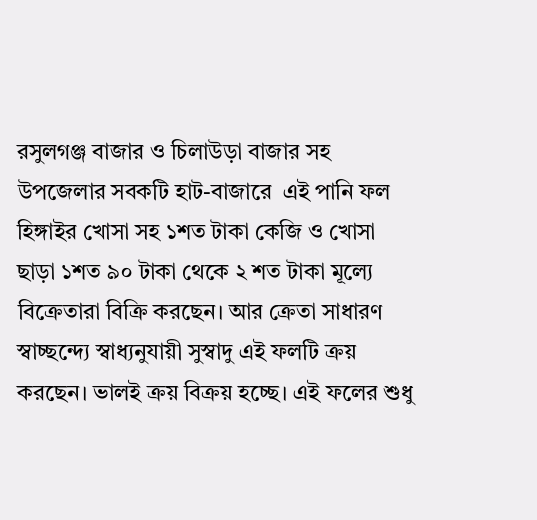রসুলগঞ্জ বাজার ও চিলাউড়া বাজার সহ উপজেলার সবকটি হাট-বাজারে  এই পানি ফল হিঙ্গাইর খোসা সহ ১শত টাকা কেজি ও খোসা ছাড়া ১শত ৯০ টাকা থেকে ২ শত টাকা মূল্যে  বিক্রেতারা বিক্রি করছেন। আর ক্রেতা সাধারণ স্বাচ্ছন্দ্যে স্বাধ্যনুযায়ী সুস্বাদু এই ফলটি ক্রয় করছেন। ভালই ক্রয় বিক্রয় হচ্ছে। এই ফলের শুধু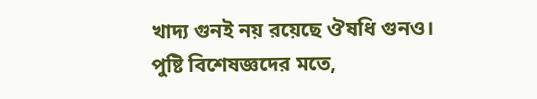খাদ্য গুনই নয় রয়েছে ঔষধি গুনও।
পুষ্টি বিশেষজ্ঞদের মতে,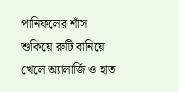পানিফলের শাঁস শুকিয়ে রুটি বানিয়ে খেলে অ্যালার্জি ও হাত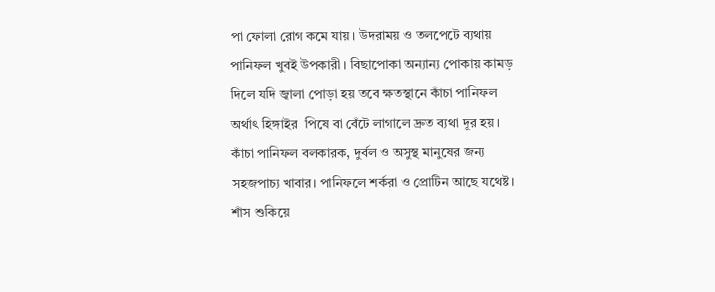পা ফোলা রোগ কমে যায়। উদরাময় ও তলপেটে ব্যথায় পানিফল খুবই উপকারী। বিছাপোকা অন্যান্য পোকায় কামড় দিলে যদি জ্বালা পোড়া হয় তবে ক্ষতস্থানে কাঁচা পানিফল অর্থাৎ হিঙ্গাইর  পিষে বা বেঁটে লাগালে দ্রুত ব্যথা দূর হয়। কাঁচা পানিফল বলকারক, দুর্বল ও অসুস্থ মানুষের জন্য সহজপাচ্য খাবার। পানিফলে শর্করা ও প্রোটিন আছে যথেষ্ট। শাঁস শুকিয়ে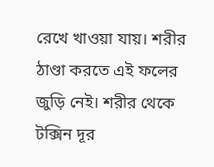রেখে খাওয়া যায়। শরীর ঠাণ্ডা করতে এই ফলের  জুড়ি নেই। শরীর থেকে টক্সিন দূর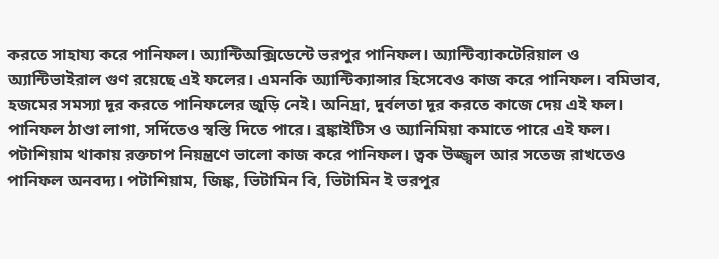করতে সাহায্য করে পানিফল। অ্যান্টিঅক্সিডেন্টে ভরপুর পানিফল। অ্যান্টিব্যাকটেরিয়াল ও অ্যান্টিভাইরাল গুণ রয়েছে এই ফলের। এমনকি অ্যান্টিক্যান্সার হিসেবেও কাজ করে পানিফল। বমিভাব, হজমের সমস্যা দূর করতে পানিফলের জুড়ি নেই। অনিদ্রা, দুর্বলতা দূর করতে কাজে দেয় এই ফল। পানিফল ঠাণ্ডা লাগা, সর্দিতেও স্বস্তি দিতে পারে। ব্রঙ্কাইটিস ও অ্যানিমিয়া কমাতে পারে এই ফল। পটাশিয়াম থাকায় রক্তচাপ নিয়ন্ত্রণে ভালো কাজ করে পানিফল। ত্বক উজ্জ্বল আর সতেজ রাখতেও পানিফল অনবদ্য। পটাশিয়াম, জিঙ্ক, ভিটামিন বি, ভিটামিন ই ভরপুর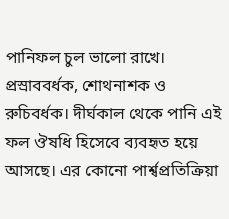পানিফল চুল ভালো রাখে। প্রস্রাববর্ধক, শোথনাশক ও রুচিবর্ধক। দীর্ঘকাল থেকে পানি এই ফল ঔষধি হিসেবে ব্যবহৃত হয়ে আসছে। এর কোনো পার্শ্বপ্রতিক্রিয়া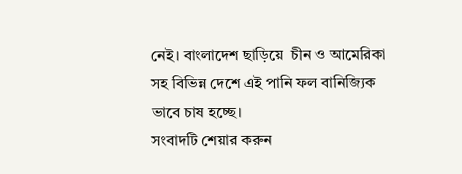নেই। বাংলাদেশ ছাড়িয়ে  চীন ও আমেরিকা সহ বিভিন্ন দেশে এই পানি ফল বানিজ্যিক ভাবে চাষ হচ্ছে।
সংবাদটি শেয়ার করুন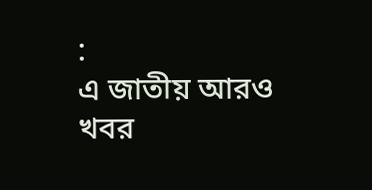:
এ জাতীয় আরও খবর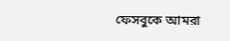ফেসবুকে আমরা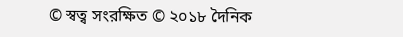© স্বত্ব সংরক্ষিত © ২০১৮ দৈনিক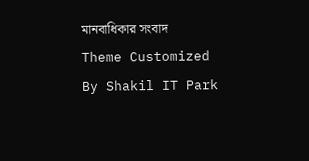মানবাধিকার সংবাদ
Theme Customized By Shakil IT Park